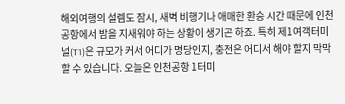해외여행의 설렘도 잠시, 새벽 비행기나 애매한 환승 시간 때문에 인천공항에서 밤을 지새워야 하는 상황이 생기곤 하죠. 특히 제1여객터미널(T1)은 규모가 커서 어디가 명당인지, 충전은 어디서 해야 할지 막막할 수 있습니다. 오늘은 인천공항 1터미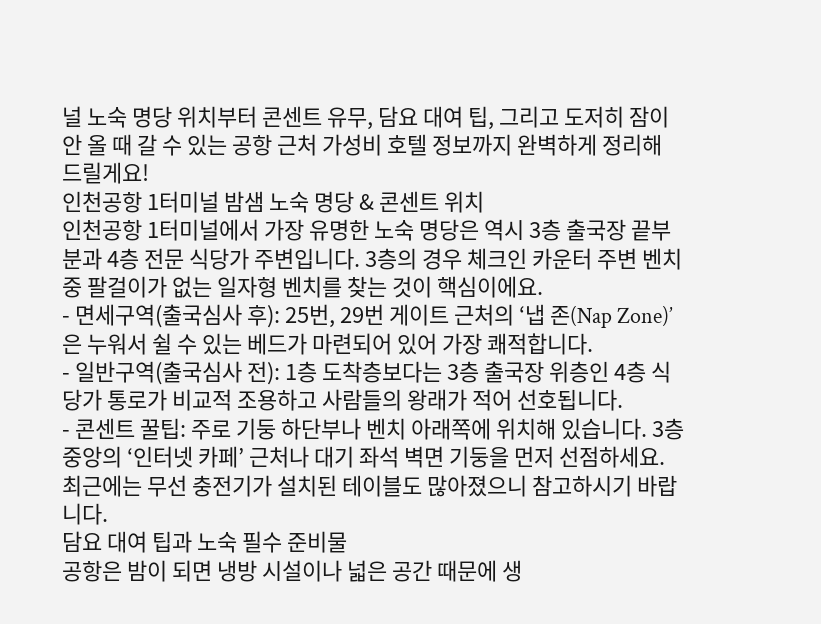널 노숙 명당 위치부터 콘센트 유무, 담요 대여 팁, 그리고 도저히 잠이 안 올 때 갈 수 있는 공항 근처 가성비 호텔 정보까지 완벽하게 정리해 드릴게요!
인천공항 1터미널 밤샘 노숙 명당 & 콘센트 위치
인천공항 1터미널에서 가장 유명한 노숙 명당은 역시 3층 출국장 끝부분과 4층 전문 식당가 주변입니다. 3층의 경우 체크인 카운터 주변 벤치 중 팔걸이가 없는 일자형 벤치를 찾는 것이 핵심이에요.
- 면세구역(출국심사 후): 25번, 29번 게이트 근처의 ‘냅 존(Nap Zone)’은 누워서 쉴 수 있는 베드가 마련되어 있어 가장 쾌적합니다.
- 일반구역(출국심사 전): 1층 도착층보다는 3층 출국장 위층인 4층 식당가 통로가 비교적 조용하고 사람들의 왕래가 적어 선호됩니다.
- 콘센트 꿀팁: 주로 기둥 하단부나 벤치 아래쪽에 위치해 있습니다. 3층 중앙의 ‘인터넷 카페’ 근처나 대기 좌석 벽면 기둥을 먼저 선점하세요. 최근에는 무선 충전기가 설치된 테이블도 많아졌으니 참고하시기 바랍니다.
담요 대여 팁과 노숙 필수 준비물
공항은 밤이 되면 냉방 시설이나 넓은 공간 때문에 생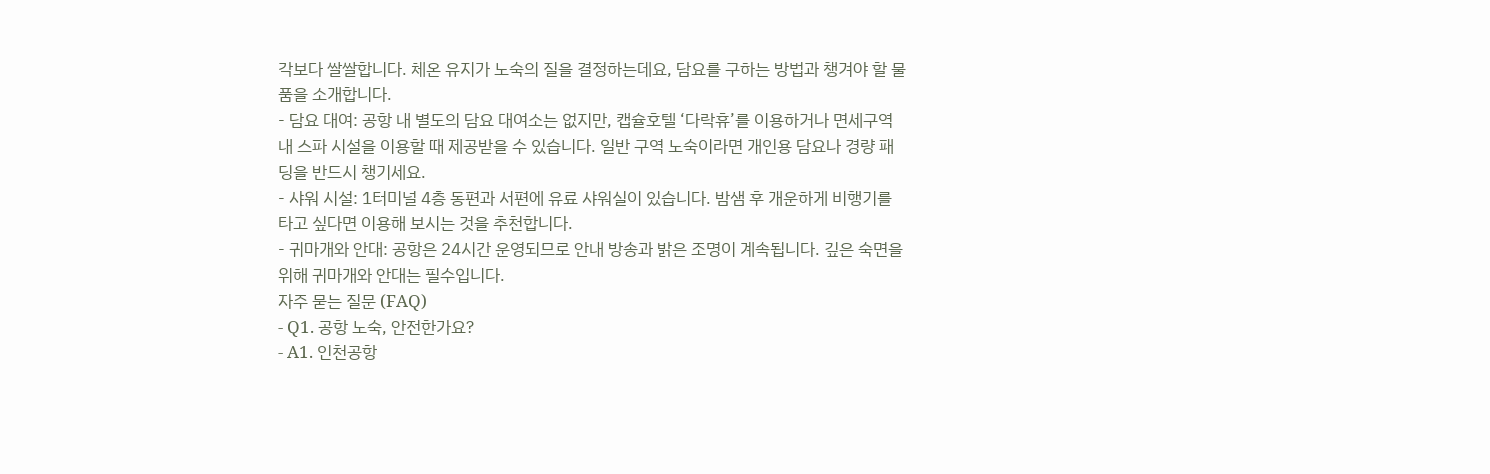각보다 쌀쌀합니다. 체온 유지가 노숙의 질을 결정하는데요, 담요를 구하는 방법과 챙겨야 할 물품을 소개합니다.
- 담요 대여: 공항 내 별도의 담요 대여소는 없지만, 캡슐호텔 ‘다락휴’를 이용하거나 면세구역 내 스파 시설을 이용할 때 제공받을 수 있습니다. 일반 구역 노숙이라면 개인용 담요나 경량 패딩을 반드시 챙기세요.
- 샤워 시설: 1터미널 4층 동편과 서편에 유료 샤워실이 있습니다. 밤샘 후 개운하게 비행기를 타고 싶다면 이용해 보시는 것을 추천합니다.
- 귀마개와 안대: 공항은 24시간 운영되므로 안내 방송과 밝은 조명이 계속됩니다. 깊은 숙면을 위해 귀마개와 안대는 필수입니다.
자주 묻는 질문 (FAQ)
- Q1. 공항 노숙, 안전한가요?
- A1. 인천공항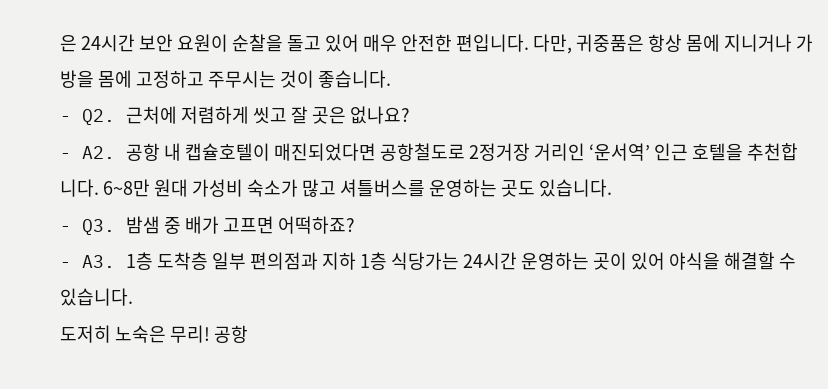은 24시간 보안 요원이 순찰을 돌고 있어 매우 안전한 편입니다. 다만, 귀중품은 항상 몸에 지니거나 가방을 몸에 고정하고 주무시는 것이 좋습니다.
- Q2. 근처에 저렴하게 씻고 잘 곳은 없나요?
- A2. 공항 내 캡슐호텔이 매진되었다면 공항철도로 2정거장 거리인 ‘운서역’ 인근 호텔을 추천합니다. 6~8만 원대 가성비 숙소가 많고 셔틀버스를 운영하는 곳도 있습니다.
- Q3. 밤샘 중 배가 고프면 어떡하죠?
- A3. 1층 도착층 일부 편의점과 지하 1층 식당가는 24시간 운영하는 곳이 있어 야식을 해결할 수 있습니다.
도저히 노숙은 무리! 공항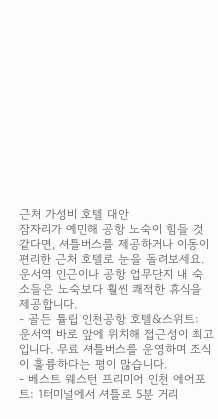근처 가성비 호텔 대안
잠자리가 예민해 공항 노숙이 힘들 것 같다면, 셔틀버스를 제공하거나 이동이 편리한 근처 호텔로 눈을 돌려보세요. 운서역 인근이나 공항 업무단지 내 숙소들은 노숙보다 훨씬 쾌적한 휴식을 제공합니다.
- 골든 튤립 인천공항 호텔&스위트: 운서역 바로 앞에 위치해 접근성이 최고입니다. 무료 셔틀버스를 운영하며 조식이 훌륭하다는 평이 많습니다.
- 베스트 웨스턴 프리미어 인천 에어포트: 1터미널에서 셔틀로 5분 거리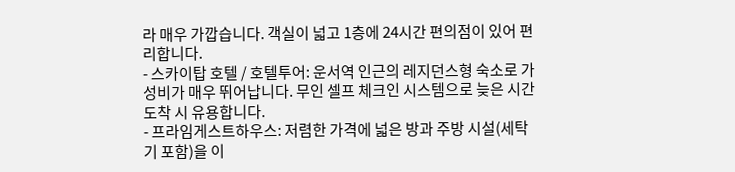라 매우 가깝습니다. 객실이 넓고 1층에 24시간 편의점이 있어 편리합니다.
- 스카이탑 호텔 / 호텔투어: 운서역 인근의 레지던스형 숙소로 가성비가 매우 뛰어납니다. 무인 셀프 체크인 시스템으로 늦은 시간 도착 시 유용합니다.
- 프라임게스트하우스: 저렴한 가격에 넓은 방과 주방 시설(세탁기 포함)을 이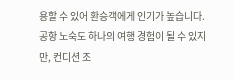용할 수 있어 환승객에게 인기가 높습니다.
공항 노숙도 하나의 여행 경험이 될 수 있지만, 컨디션 조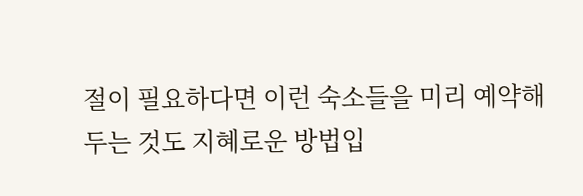절이 필요하다면 이런 숙소들을 미리 예약해두는 것도 지혜로운 방법입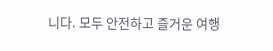니다. 모두 안전하고 즐거운 여행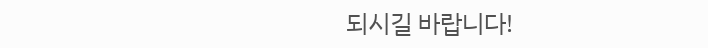되시길 바랍니다!